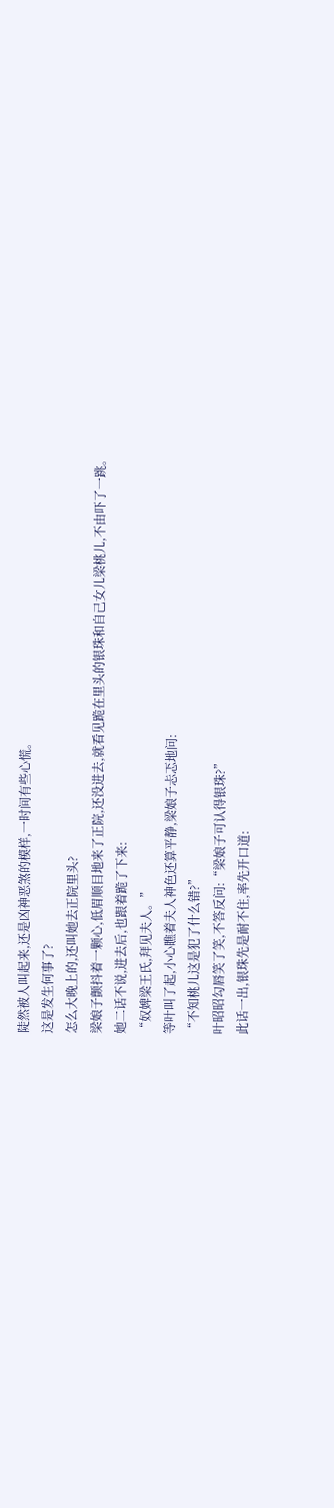陡然被人叫起来,还是凶神恶煞的模样,一时间有些心慌。
这是发生何事了?
怎么大晚上的,还叫她去正院里头?
梁娘子颤抖着一颗心,低眉顺目地来了正院,还没进去,就看见跪在里头的银珠和自己女儿梁桃儿,不由吓了一跳。
她二话不说,进去后,也跟着跪了下来:
“奴婢梁王氏,拜见夫人。”
等叶叫了起,小心瞧着夫人神色还算平静,梁娘子忐忑地问:
“不知桃儿这是犯了什么错?”
叶昭昭勾唇笑了笑,不答反问:“梁娘子可认得银珠?”
此话一出,银珠先是耐不住,率先开口道: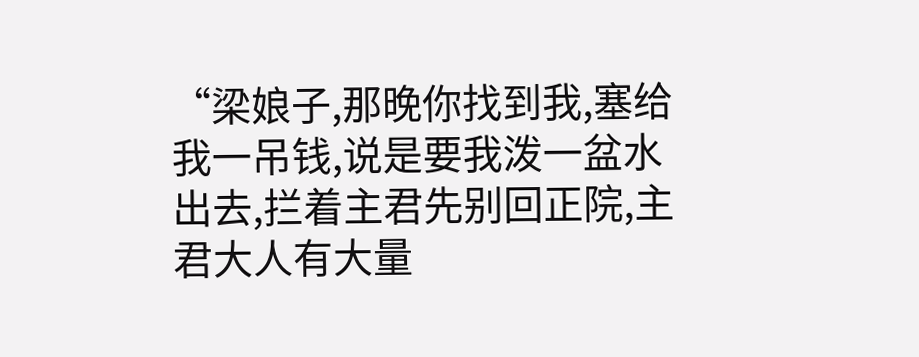“梁娘子,那晚你找到我,塞给我一吊钱,说是要我泼一盆水出去,拦着主君先别回正院,主君大人有大量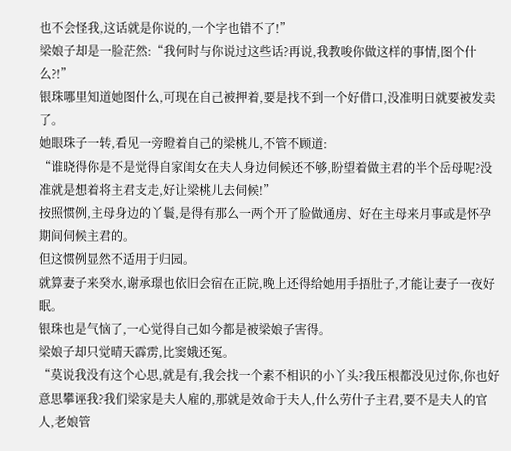也不会怪我,这话就是你说的,一个字也错不了!”
梁娘子却是一脸茫然:“我何时与你说过这些话?再说,我教唆你做这样的事情,图个什么?!”
银珠哪里知道她图什么,可现在自己被押着,要是找不到一个好借口,没准明日就要被发卖了。
她眼珠子一转,看见一旁瞪着自己的梁桃儿,不管不顾道:
“谁晓得你是不是觉得自家闺女在夫人身边伺候还不够,盼望着做主君的半个岳母呢?没准就是想着将主君支走,好让梁桃儿去伺候!”
按照惯例,主母身边的丫鬟,是得有那么一两个开了脸做通房、好在主母来月事或是怀孕期间伺候主君的。
但这惯例显然不适用于归园。
就算妻子来癸水,谢承璟也依旧会宿在正院,晚上还得给她用手捂肚子,才能让妻子一夜好眠。
银珠也是气恼了,一心觉得自己如今都是被梁娘子害得。
梁娘子却只觉晴天霹雳,比窦娥还冤。
“莫说我没有这个心思,就是有,我会找一个素不相识的小丫头?我压根都没见过你,你也好意思攀诬我?我们梁家是夫人雇的,那就是效命于夫人,什么劳什子主君,要不是夫人的官人,老娘管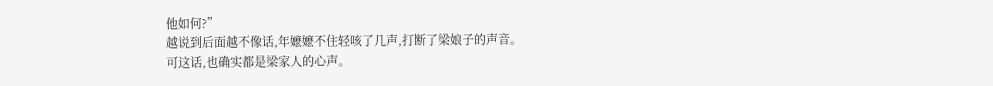他如何?”
越说到后面越不像话,年嬷嬷不住轻咳了几声,打断了梁娘子的声音。
可这话,也确实都是梁家人的心声。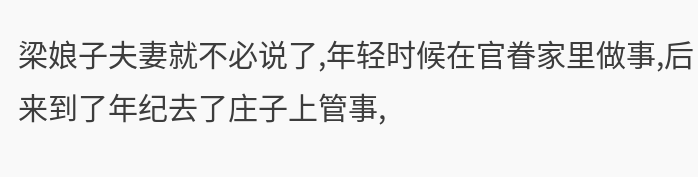梁娘子夫妻就不必说了,年轻时候在官眷家里做事,后来到了年纪去了庄子上管事,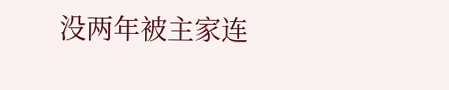没两年被主家连